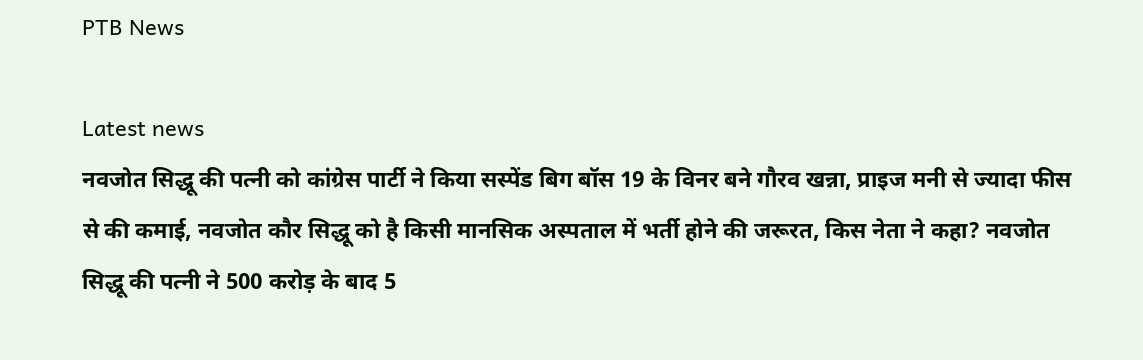PTB News

Latest news
नवजोत सिद्धू की पत्नी को कांग्रेस पार्टी ने किया सस्पेंड बिग बॉस 19 के विनर बने गौरव खन्ना, प्राइज मनी से ज्यादा फीस से की कमाई, नवजोत कौर सिद्धू को है किसी मानसिक अस्पताल में भर्ती होने की जरूरत, किस नेता ने कहा? नवजोत सिद्धू की पत्नी ने 500 करोड़ के बाद 5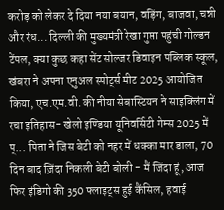करोड़ को लेकर दे दिया नया बयान, वड़िंग, बाजवा, चन्नी और रंध... दिल्ली की मुख्यमंत्री रेखा गुप्ता पहुंची गोल्डन टेंपल, क्या कुछ कहा सेंट सोल्जर डिवाइन पब्लिक स्कूल, खंबरा ने अपना एनुअल स्पोर्ट्स मीट 2025 आयोजित किया, एच.एम.वी. की नीया सेबास्टियन ने साइक्लिंग में रचा इतिहास- खेलो इण्डिया यूनिवर्सिटी गेम्स 2025 में प्... पिता ने जिस बेटी को नहर में धक्का मार डाला, 70 दिन बाद ज़िंदा निकली बेटी बोली - मैं जिंदा हूं, आज फिर इंडिगो की 350 फ्लाइट्स हुई कैंसिल, हवाई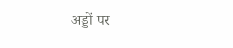अड्डों पर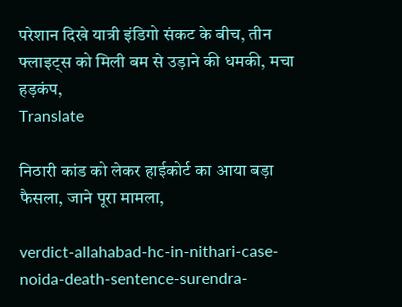परेशान दिखे यात्री इंडिगो संकट के बीच, तीन फ्लाइट्स को मिली बम से उड़ाने की धमकी, मचा हड़कंप,
Translate

निठारी कांड को लेकर हाईकोर्ट का आया बड़ा फैसला, जाने पूरा मामला,

verdict-allahabad-hc-in-nithari-case-noida-death-sentence-surendra-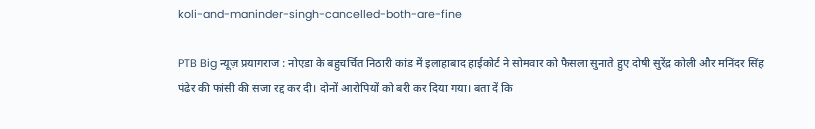koli-and-maninder-singh-cancelled-both-are-fine

PTB Big न्यूज़ प्रयागराज : नोएडा के बहुचर्चित निठारी कांड में इलाहाबाद हाईकोर्ट ने सोमवार को फैसला सुनाते हुए दोषी सुरेंद्र कोली और मनिंदर सिंह पंढेर की फांसी की सजा रद्द कर दी। दोनों आरोपियों को बरी कर दिया गया। बता दें कि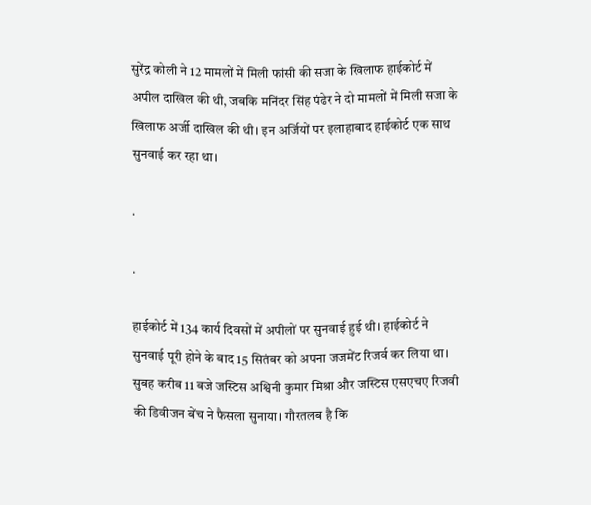सुरेंद्र कोली ने 12 मामलों में मिली फांसी की सजा के खिलाफ हाईकोर्ट में अपील दाखिल की थी, जबकि मनिंदर सिंह पंढेर ने दो मामलों में मिली सजा के खिलाफ अर्जी दाखिल की थी। इन अर्जियों पर इलाहाबाद हाईकोर्ट एक साथ सुनवाई कर रहा था।

.

.

हाईकोर्ट में 134 कार्य दिवसों में अपीलों पर सुनवाई हुई थी। हाईकोर्ट ने सुनवाई पूरी होने के बाद 15 सितंबर को अपना जजमेंट रिजर्व कर लिया था। सुबह करीब 11 बजे जस्टिस अश्विनी कुमार मिश्रा और जस्टिस एसएचए रिजवी की डिवीजन बेंच ने फैसला सुनाया। गौरतलब है कि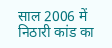साल 2006 में निठारी कांड का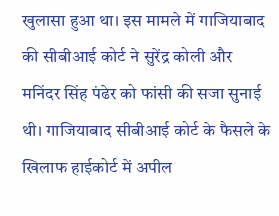खुलासा हुआ था। इस मामले में गाजियाबाद की सीबीआई कोर्ट ने सुरेंद्र कोली और मनिंदर सिंह पंढेर को फांसी की सजा सुनाई थी। गाजियाबाद सीबीआई कोर्ट के फैसले के खिलाफ हाईकोर्ट में अपील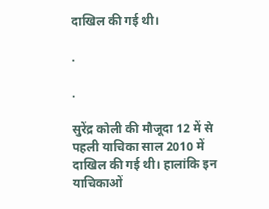दाखिल की गई थी।

.

.

सुरेंद्र कोली की मौजूदा 12 में से पहली याचिका साल 2010 में दाखिल की गई थी। हालांकि इन याचिकाओं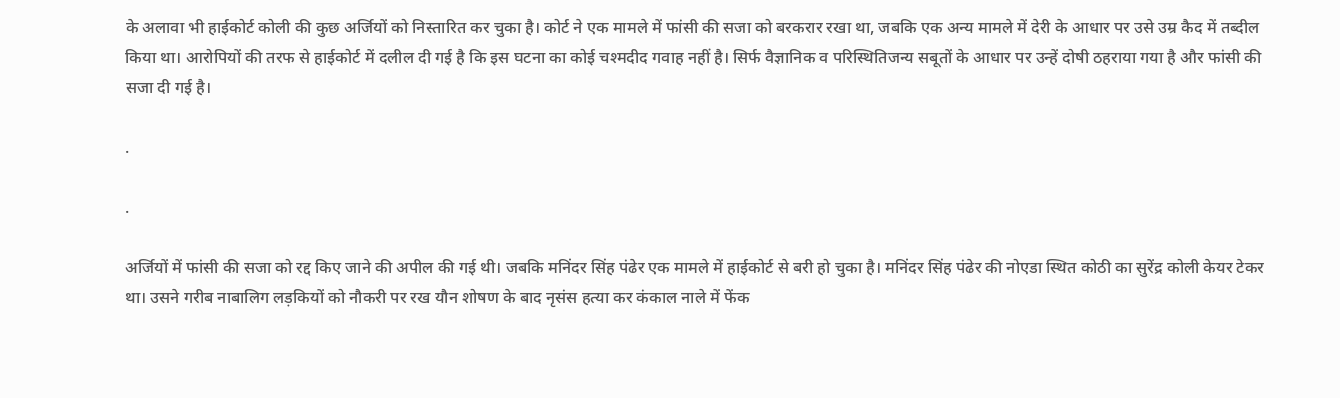के अलावा भी हाईकोर्ट कोली की कुछ अर्जियों को निस्तारित कर चुका है। कोर्ट ने एक मामले में फांसी की सजा को बरकरार रखा था, जबकि एक अन्य मामले में देरी के आधार पर उसे उम्र कैद में तब्दील किया था। आरोपियों की तरफ से हाईकोर्ट में दलील दी गई है कि इस घटना का कोई चश्मदीद गवाह नहीं है। सिर्फ वैज्ञानिक व परिस्थितिजन्य सबूतों के आधार पर उन्हें दोषी ठहराया गया है और फांसी की सजा दी गई है।

.

.

अर्जियों में फांसी की सजा को रद्द किए जाने की अपील की गई थी। जबकि मनिंदर सिंह पंढेर एक मामले में हाईकोर्ट से बरी हो चुका है। मनिंदर सिंह पंढेर की नोएडा स्थित कोठी का सुरेंद्र कोली केयर टेकर था। उसने गरीब नाबालिग लड़कियों को नौकरी पर रख यौन शोषण के बाद नृसंस हत्या कर कंकाल नाले में फेंक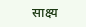साक्ष्य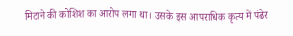मिटाने की कोशिश का आरोप लगा था। उसके इस आपराधिक कृत्य में पंढेर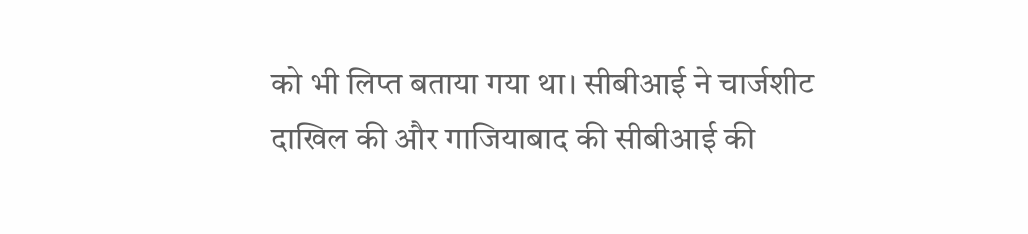को भी लिप्त बताया गया था। सीबीआई ने चार्जशीट दाखिल की और गाजियाबाद की सीबीआई की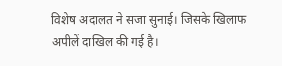विशेष अदालत ने सजा सुनाई। जिसके खिलाफ अपीलें दाखिल की गई है।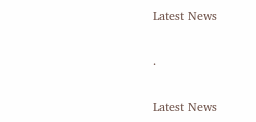Latest News

.

Latest News